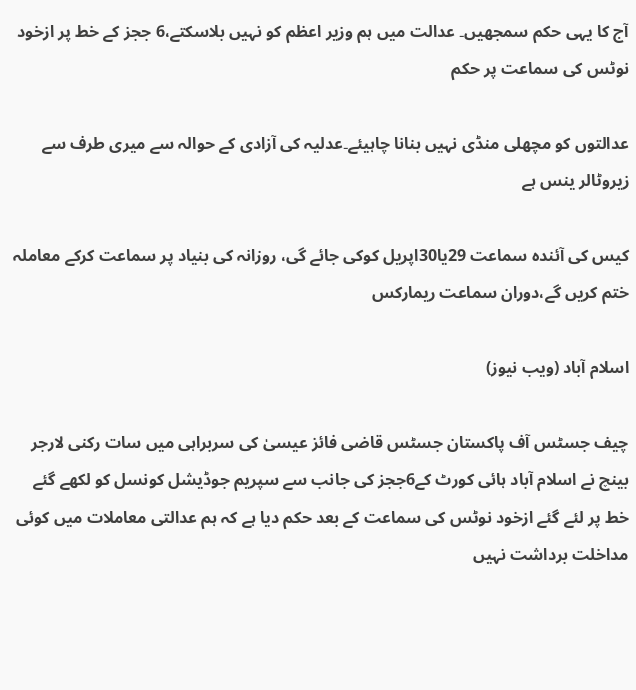آج کا یہی حکم سمجھیں۔ عدالت میں ہم وزیر اعظم کو نہیں بلاسکتے،6 ججز کے خط پر ازخود نوٹس کی سماعت پر حکم

عدالتوں کو مچھلی منڈی نہیں بنانا چاہیئے۔عدلیہ کی آزادی کے حوالہ سے میری طرف سے زیروٹالر ینس ہے

کیس کی آئندہ سماعت 29یا30اپریل کوکی جائے گی، روزانہ کی بنیاد پر سماعت کرکے معاملہ ختم کریں گے،دوران سماعت ریمارکس

اسلام آباد (ویب نیوز)

چیف جسٹس آف پاکستان جسٹس قاضی فائز عیسیٰ کی سربراہی میں سات رکنی لارجر بینچ نے اسلام آباد ہائی کورٹ کے6ججز کی جانب سے سپریم جوڈیشل کونسل کو لکھے گئے خط پر لئے گئے ازخود نوٹس کی سماعت کے بعد حکم دیا ہے کہ ہم عدالتی معاملات میں کوئی مداخلت برداشت نہیں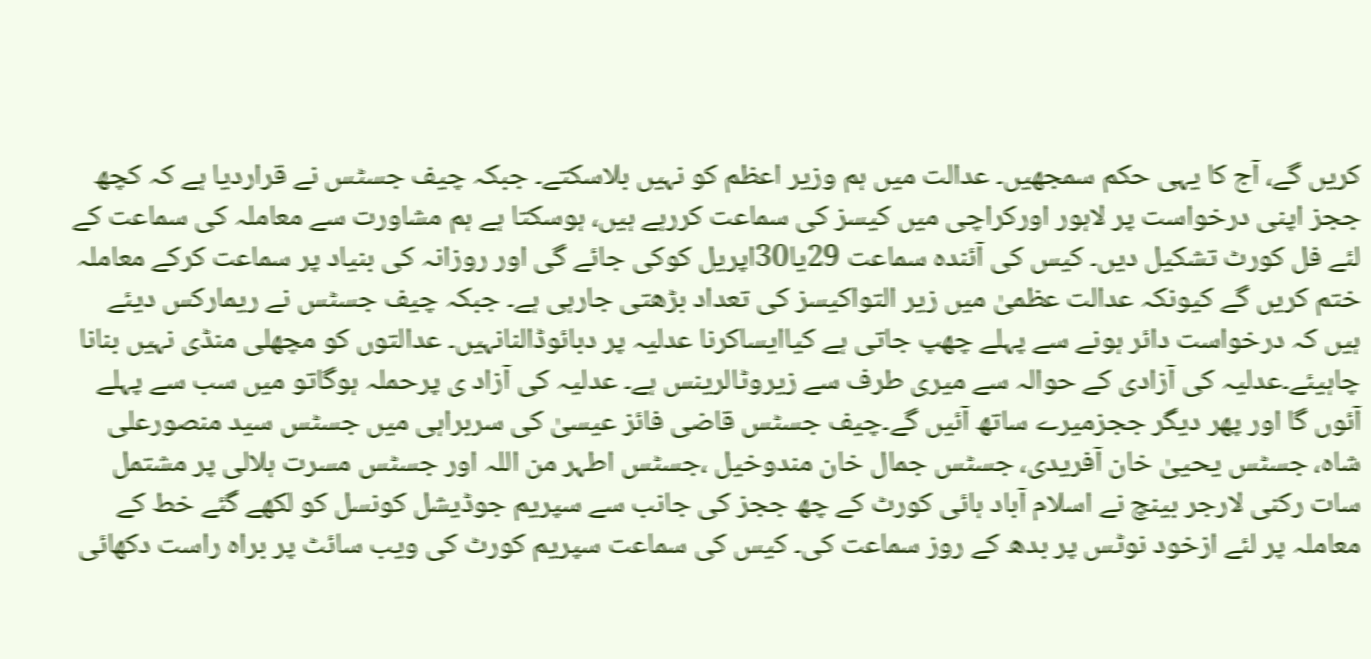کریں گے، آج کا یہی حکم سمجھیں۔ عدالت میں ہم وزیر اعظم کو نہیں بلاسکتے۔ جبکہ چیف جسٹس نے قراردیا ہے کہ کچھ ججز اپنی درخواست پر لاہور اورکراچی میں کیسز کی سماعت کررہے ہیں، ہوسکتا ہے ہم مشاورت سے معاملہ کی سماعت کے لئے فل کورٹ تشکیل دیں۔ کیس کی آئندہ سماعت 29یا30اپریل کوکی جائے گی اور روزانہ کی بنیاد پر سماعت کرکے معاملہ ختم کریں گے کیونکہ عدالت عظمیٰ میں زیر التواکیسز کی تعداد بڑھتی جارہی ہے۔ جبکہ چیف جسٹس نے ریمارکس دیئے ہیں کہ درخواست دائر ہونے سے پہلے چھپ جاتی ہے کیاایساکرنا عدلیہ پر دبائوڈالنانہیں۔ عدالتوں کو مچھلی منڈی نہیں بنانا چاہیئے۔عدلیہ کی آزادی کے حوالہ سے میری طرف سے زیروٹالرینس ہے۔ عدلیہ کی آزاد ی پرحملہ ہوگاتو میں سب سے پہلے آئوں گا اور پھر دیگر ججزمیرے ساتھ آئیں گے۔چیف جسٹس قاضی فائز عیسیٰ کی سربراہی میں جسٹس سید منصورعلی شاہ، جسٹس یحییٰ خان آفریدی، جسٹس جمال خان مندوخیل ،جسٹس اطہر من اللہ اور جسٹس مسرت ہلالی پر مشتمل سات رکنی لارجر بینچ نے اسلام آباد ہائی کورٹ کے چھ ججز کی جانب سے سپریم جوڈیشل کونسل کو لکھے گئے خط کے معاملہ پر لئے ازخود نوٹس پر بدھ کے روز سماعت کی۔ کیس کی سماعت سپریم کورٹ کی ویب سائٹ پر براہ راست دکھائی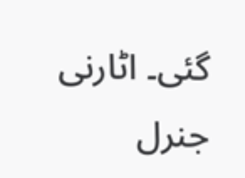گئی۔ اٹارنی جنرل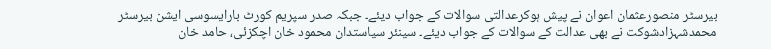بیرسٹر منصورعثمان اعوان نے پیش ہوکرعدالتی سوالات کے جواب دیئے۔ جبکہ صدر سپریم کورٹ بارایسوسی ایشن بیرسٹر محمدشہزادشوکت نے بھی عدالت کے سوالات کے جواب دیئے۔ سینئر سیاستدان محمود خان اچکزئی، حامد خان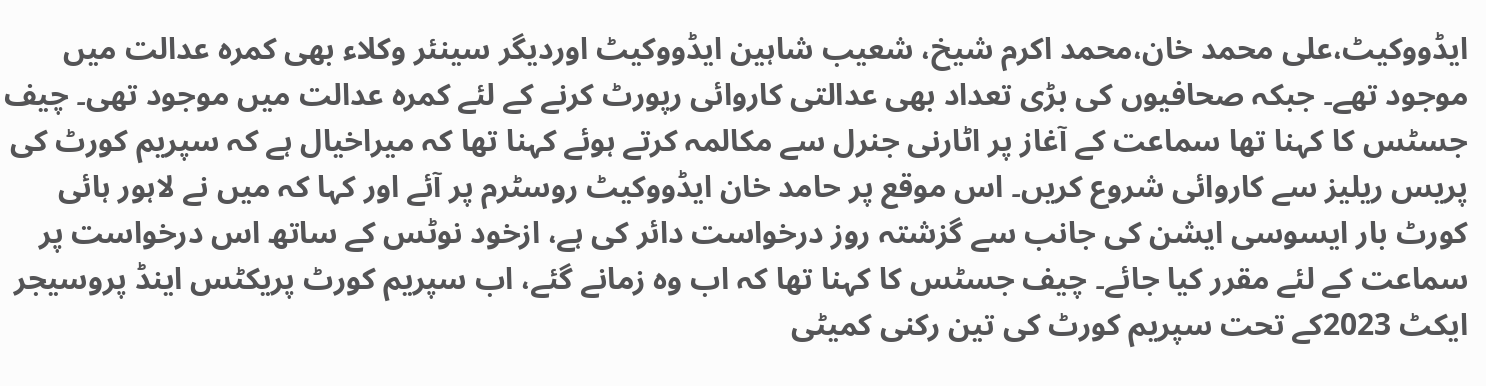ایڈووکیٹ،علی محمد خان،محمد اکرم شیخ، شعیب شاہین ایڈووکیٹ اوردیگر سینئر وکلاء بھی کمرہ عدالت میں موجود تھے۔ جبکہ صحافیوں کی بڑی تعداد بھی عدالتی کاروائی رپورٹ کرنے کے لئے کمرہ عدالت میں موجود تھی۔ چیف جسٹس کا کہنا تھا سماعت کے آغاز پر اٹارنی جنرل سے مکالمہ کرتے ہوئے کہنا تھا کہ میراخیال ہے کہ سپریم کورٹ کی پریس ریلیز سے کاروائی شروع کریں۔ اس موقع پر حامد خان ایڈووکیٹ روسٹرم پر آئے اور کہا کہ میں نے لاہور ہائی کورٹ بار ایسوسی ایشن کی جانب سے گزشتہ روز درخواست دائر کی ہے، ازخود نوٹس کے ساتھ اس درخواست پر سماعت کے لئے مقرر کیا جائے۔ چیف جسٹس کا کہنا تھا کہ اب وہ زمانے گئے، اب سپریم کورٹ پریکٹس اینڈ پروسیجر ایکٹ 2023کے تحت سپریم کورٹ کی تین رکنی کمیٹی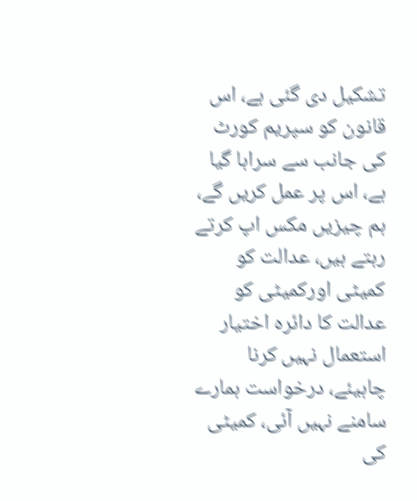تشکیل دی گئی ہے، اس قانون کو سپریم کورٹ کی جانب سے سراہا گیا ہے، اس پر عمل کریں گے، ہم چیزیں مکس اپ کرتے رہتے ہیں، عدالت کو کمیٹی اورکمیٹی کو عدالت کا دائرہ اختیار استعمال نہیں کرنا چاہیئے، درخواست ہمارے سامنے نہیں آئی، کمیٹی کی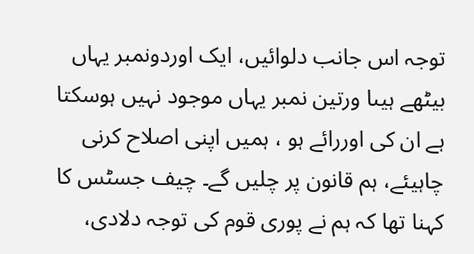توجہ اس جانب دلوائیں، ایک اوردونمبر یہاں بیٹھے ہیںا ورتین نمبر یہاں موجود نہیں ہوسکتا ہے ان کی اوررائے ہو ، ہمیں اپنی اصلاح کرنی چاہیئے، ہم قانون پر چلیں گے۔ چیف جسٹس کا کہنا تھا کہ ہم نے پوری قوم کی توجہ دلادی،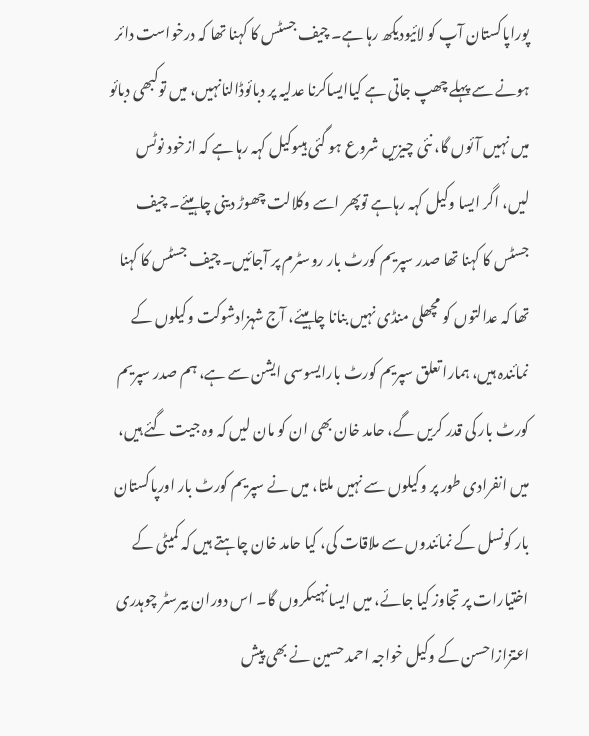پوراپاکستان آپ کو لائیودیکھ رہا ہے۔ چیف جسٹس کا کہنا تھا کہ درخواست دائر ہونے سے پہلے چھپ جاتی ہے کیاایساکرنا عدلیہ پر دبائوڈالنانہیں، میں توکبھی دبائو میں نہیں آئوں گا، نئی چیزیں شروع ہو گئی ہیںوکیل کہہ رہا ہے کہ ازخود نوٹس لیں، اگر ایسا وکیل کہہ رہاہے توپھر اسے وکلالت چھوڑ دینی چاہیئے۔ چیف جسٹس کا کہنا تھا صدر سپریم کورٹ بار روسٹرم پر آجائیں۔ چیف جسٹس کا کہنا تھا کہ عدالتوں کو مچھلی منڈی نہیں بنانا چاہیئے، آج شہزادشوکت وکیلوں کے نمائندہ ہیں، ہمارا تعلق سپریم کورٹ بارایسوسی ایشن سے ہے، ہم صدر سپریم کورٹ بار کی قدر کریں گے، حامد خان بھی ان کو مان لیں کہ وہ جیت گئے ہیں، میں انفرادی طور پر وکیلوں سے نہیں ملتا، میں نے سپریم کورٹ بار اورپاکستان بار کونسل کے نمائندوں سے ملاقات کی، کیا حامد خان چاہتے ہیں کہ کمیٹی کے اختیارات پر تجاوز کیا جائے، میں ایسانہیںکروں گا۔ اس دوران بیرسٹر چوہدری اعتزازاحسن کے وکیل خواجہ احمد حسین نے بھی پیش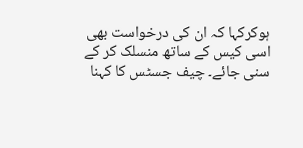ہوکرکہا کہ ان کی درخواست بھی اسی کیس کے ساتھ منسلک کر کے سنی جائے۔ چیف جسٹس کا کہنا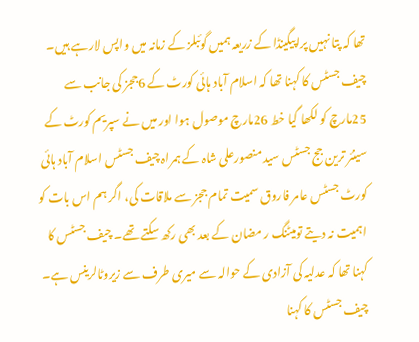تھا کہ پتا نہیں پراپیگینڈا کے زریعہ ہمیں گوئبلز کے زمانہ میں واپس لارہے ہیں۔ چیف جسٹس کا کہنا تھا کہ اسلام آباد ہائی کورٹ کے 6ججز کی جانب سے 25مارچ کو لکھا گیا خط 26مارچ موصول ہوا اور میں نے سپریم کورٹ کے سینئر ترین جج جسٹس سید منصورعلی شاہ کے ہمراہ چیف جسٹس اسلام آباد ہائی کورٹ جسٹس عامر فاروق سمیت تمام ججز سے ملاقات کی، اگر ہم اس بات کو اہمیت نہ دیتے تومیٹنگ ر مضان کے بعد بھی رکھ سکتے تھے۔ چیف جسٹس کا کہنا تھا کہ عدلیہ کی آزادی کے حوالہ سے میری طرف سے زیروٹالرینس ہے۔ چیف جسٹس کا کہنا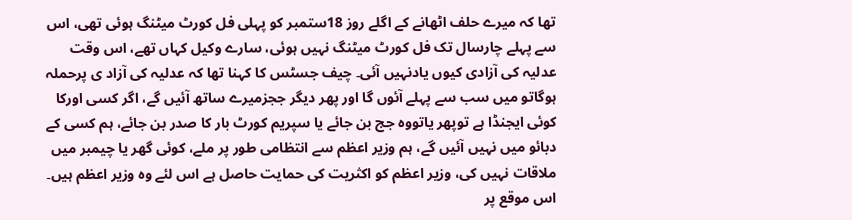تھا کہ میرے حلف اٹھانے کے اگلے روز 18ستمبر کو پہلی فل کورٹ میٹنگ ہوئی تھی، اس سے پہلے چارسال تک فل کورٹ میٹنگ نہیں ہوئی، سارے وکیل کہاں تھے، اس وقت عدلیہ کی آزادی کیوں یادنہیں آئی۔ چیف جسٹس کا کہنا تھا کہ عدلیہ کی آزاد ی پرحملہ ہوگاتو میں سب سے پہلے آئوں گا اور پھر دیگر ججزمیرے ساتھ آئیں گے، اگر کسی اورکا کوئی ایجنڈا ہے توپھر یاتووہ جج بن جائے یا سپریم کورٹ بار کا صدر بن جائے، ہم کسی کے دبائو میں نہیں آئیں گے، ہم وزیر اعظم سے انتظامی طور پر ملے، کوئی گھر یا چیمبر میں ملاقات نہیں کی، وزیر اعظم کو اکثریت کی حمایت حاصل ہے اس لئے وہ وزیر اعظم ہیں۔ اس موقع پر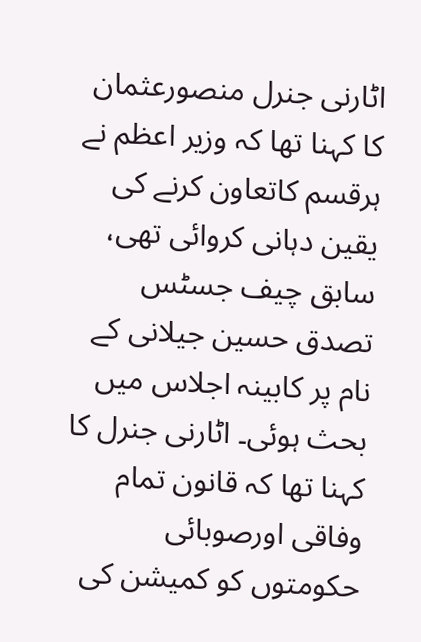اٹارنی جنرل منصورعثمان کا کہنا تھا کہ وزیر اعظم نے ہرقسم کاتعاون کرنے کی یقین دہانی کروائی تھی، سابق چیف جسٹس تصدق حسین جیلانی کے نام پر کابینہ اجلاس میں بحث ہوئی۔ اٹارنی جنرل کا کہنا تھا کہ قانون تمام وفاقی اورصوبائی حکومتوں کو کمیشن کی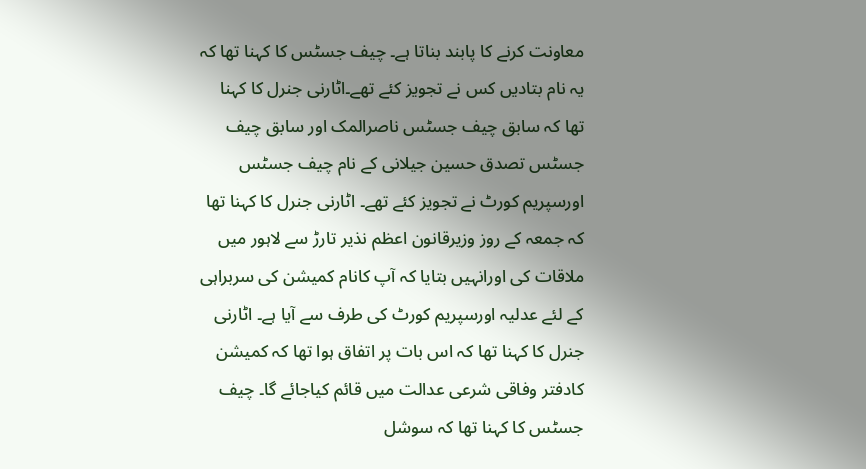معاونت کرنے کا پابند بناتا ہے۔ چیف جسٹس کا کہنا تھا کہ یہ نام بتادیں کس نے تجویز کئے تھے۔اٹارنی جنرل کا کہنا تھا کہ سابق چیف جسٹس ناصرالمک اور سابق چیف جسٹس تصدق حسین جیلانی کے نام چیف جسٹس اورسپریم کورٹ نے تجویز کئے تھے۔ اٹارنی جنرل کا کہنا تھا کہ جمعہ کے روز وزیرقانون اعظم نذیر تارڑ سے لاہور میں ملاقات کی اورانہیں بتایا کہ آپ کانام کمیشن کی سربراہی کے لئے عدلیہ اورسپریم کورٹ کی طرف سے آیا ہے۔ اٹارنی جنرل کا کہنا تھا کہ اس بات پر اتفاق ہوا تھا کہ کمیشن کادفتر وفاقی شرعی عدالت میں قائم کیاجائے گا۔ چیف جسٹس کا کہنا تھا کہ سوشل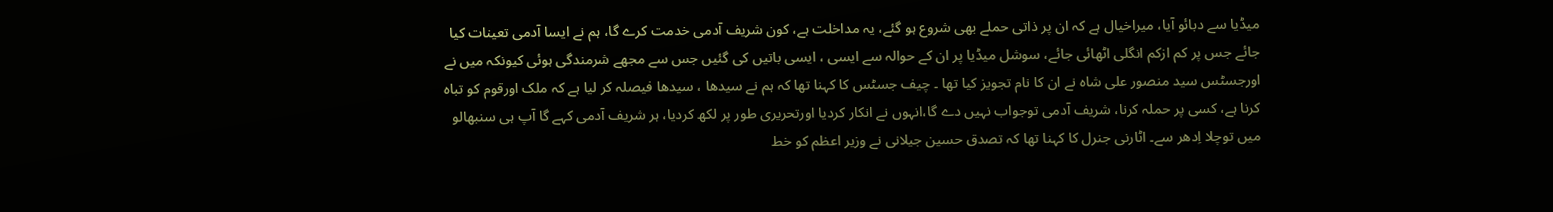میڈیا سے دبائو آیا، میراخیال ہے کہ ان پر ذاتی حملے بھی شروع ہو گئے، یہ مداخلت ہے، کون شریف آدمی خدمت کرے گا، ہم نے ایسا آدمی تعینات کیا جائے جس پر کم ازکم انگلی اٹھائی جائے، سوشل میڈیا پر ان کے حوالہ سے ایسی ، ایسی باتیں کی گئیں جس سے مجھے شرمندگی ہوئی کیونکہ میں نے اورجسٹس سید منصور علی شاہ نے ان کا نام تجویز کیا تھا ۔ چیف جسٹس کا کہنا تھا کہ ہم نے سیدھا ، سیدھا فیصلہ کر لیا ہے کہ ملک اورقوم کو تباہ کرنا ہے، کسی پر حملہ کرنا، شریف آدمی توجواب نہیں دے گا،انہوں نے انکار کردیا اورتحریری طور پر لکھ کردیا، ہر شریف آدمی کہے گا آپ ہی سنبھالو میں توچلا اِدھر سے۔ اٹارنی جنرل کا کہنا تھا کہ تصدق حسین جیلانی نے وزیر اعظم کو خط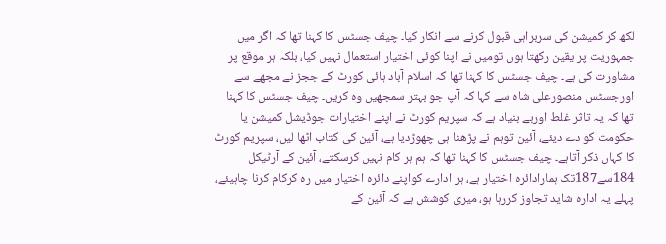لکھ کر کمیشن کی سربراہی قبول کرنے سے انکار کیا۔ چیف جسٹس کا کہنا تھا کہ اگر میں جمہوریت پر یقین رکھتا ہوں تومیں نے اپنا کوئی اختیار استعمال نہیں کیا، بلکہ ہر موقع پر مشاورت کی ہے۔ چیف جسٹس کا کہنا تھا کہ اسلام آباد ہائی کورٹ کے ججز نے مجھے سے اورجسٹس منصورعلی شاہ سے کہا کہ آپ جو بہتر سمجھیں وہ کریں۔ چیف جسٹس کا کہنا تھا کہ یہ تاثر غلط اوربے بنیاد ہے کہ سپریم کورٹ نے اپنے اختیارات جوڈیشل کمیشن یا حکومت کو دے دیئے، آئین توہم نے پڑھنا ہی چھوڑدیا ہے، آئین کی کتاب اٹھا لیں، سپریم کورٹ کا کہاں ذکر آتاہے۔ چیف جسٹس کا کہنا تھا کہ ہم ہر کام نہیں کرسکتے، آئین کے آرٹیکل 184سے187تک ہمارادائرہ اختیار ہے، ہر ادارے کواپنے دائرہ اختیار میں رہ کرکام کرنا چاہیئے، پہلے یہ ادارہ شاید تجاوز کررہا ہو، میری کوشش ہے کہ آئین کے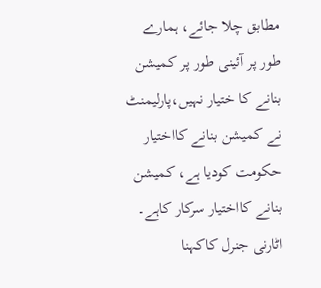مطابق چلا جائے، ہمارے طور پر آئینی طور پر کمیشن بنانے کا ختیار نہیں،پارلیمنٹ نے کمیشن بنانے کااختیار حکومت کودیا ہے، کمیشن بنانے کااختیار سرکار کاہے۔ اٹارنی جنرل کاکہنا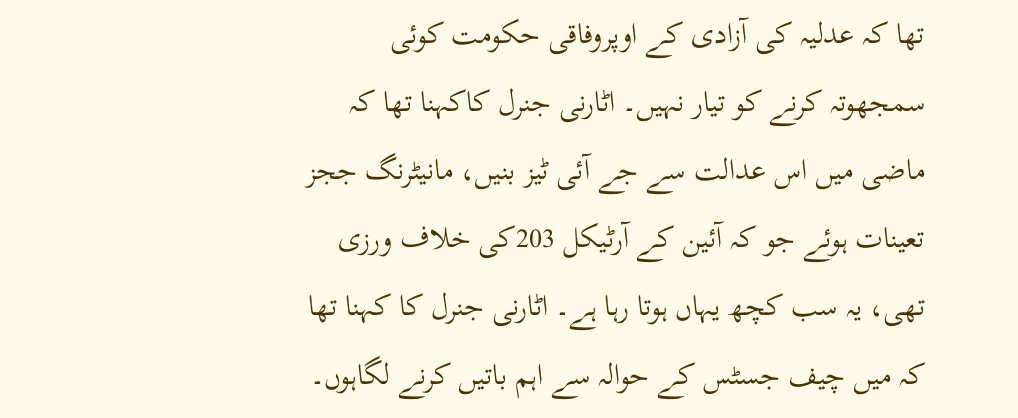تھا کہ عدلیہ کی آزادی کے اوپروفاقی حکومت کوئی سمجھوتہ کرنے کو تیار نہیں۔ اٹارنی جنرل کاکہنا تھا کہ ماضی میں اس عدالت سے جے آئی ٹیز بنیں، مانیٹرنگ ججز تعینات ہوئے جو کہ آئین کے آرٹیکل 203کی خلاف ورزی تھی، یہ سب کچھ یہاں ہوتا رہا ہے۔ اٹارنی جنرل کا کہنا تھا کہ میں چیف جسٹس کے حوالہ سے اہم باتیں کرنے لگاہوں۔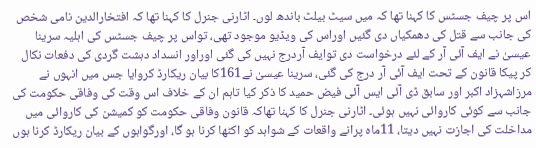اس پر چیف جسٹس کا کہنا تھا کہ میں سیٹ بیلٹ باندھ لوں۔ اٹارنی جنرل کا کہنا تھا کہ افتخارالدین نامی شخص کی جانب سے قتل کی دھمکیاں دی گئیں اوراس کی ویڈیو موجود تھی، تواس پر چیف جسٹس کی اہلیہ سرینا عیسیٰ نے ایف آئی آر کے لئے درخواست دی توایف آردرج نہیں کی گئی اوراور انسداد دہشت گردی کی دفعات نکال کر پیکا قانون کے تحت ایف آئی آر درج کی گئی، سرینا عیسیٰ نے161کا بیان ریکارڈ کروایا جس میں انہوں نے مرزاشہزاد اکبر اور سابق ڈی آئی ایس آئی فیض حمید کا ذکر کیا تاہم ان کے خلاف اس وقت کی وفاقی حکومت کی جانب سے کوئی کاروائی نہیں ہوئی۔ اٹارنی جنرل کا کہنا تھاکہ قانون وفاقی حکومت کو کمیشن کی کاروائی میں مداخلت کی اجازت نہیں دیتا، 11ماہ پرانے واقعات کے شواہد کو اکٹھا کرنا ہو گا، اورگواہوں کے بیان ریکارڈ کرنا ہوں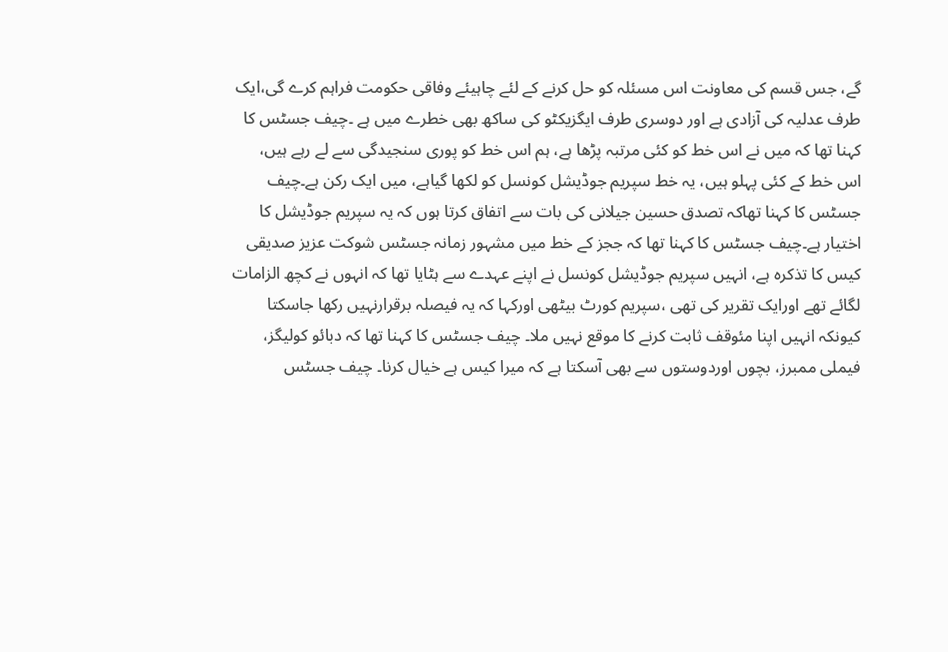گے، جس قسم کی معاونت اس مسئلہ کو حل کرنے کے لئے چاہیئے وفاقی حکومت فراہم کرے گی،ایک طرف عدلیہ کی آزادی ہے اور دوسری طرف ایگزیکٹو کی ساکھ بھی خطرے میں ہے ۔چیف جسٹس کا کہنا تھا کہ میں نے اس خط کو کئی مرتبہ پڑھا ہے، ہم اس خط کو پوری سنجیدگی سے لے رہے ہیں، اس خط کے کئی پہلو ہیں، یہ خط سپریم جوڈیشل کونسل کو لکھا گیاہے، میں ایک رکن ہے۔چیف جسٹس کا کہنا تھاکہ تصدق حسین جیلانی کی بات سے اتفاق کرتا ہوں کہ یہ سپریم جوڈیشل کا اختیار ہے۔چیف جسٹس کا کہنا تھا کہ ججز کے خط میں مشہور زمانہ جسٹس شوکت عزیز صدیقی کیس کا تذکرہ ہے، انہیں سپریم جوڈیشل کونسل نے اپنے عہدے سے ہٹایا تھا کہ انہوں نے کچھ الزامات لگائے تھے اورایک تقریر کی تھی ،سپریم کورٹ بیٹھی اورکہا کہ یہ فیصلہ برقرارنہیں رکھا جاسکتا کیونکہ انہیں اپنا مئوقف ثابت کرنے کا موقع نہیں ملا۔ چیف جسٹس کا کہنا تھا کہ دبائو کولیگز، فیملی ممبرز، بچوں اوردوستوں سے بھی آسکتا ہے کہ میرا کیس ہے خیال کرنا۔ چیف جسٹس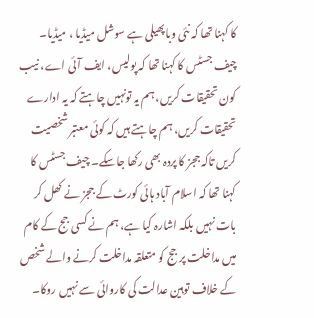کا کہنا تھا کہ نئی وباپھیلی ہے سوشل میڈیا ، میڈیا۔ چیف جسٹس کا کہنا تھا کہ پولیس، ایف آئی اے، نیب کون تحقیقات کریں، ہم یہ تونہیں چاہتے کہ یہ ادارے تحقیقات کریں، ہم چاہتے ہیں کہ کوئی معتبر شخصیت کریں تاکہ ججز کا پردہ بھی رکھا جاسکے۔ چیف جسٹس کا کہنا تھا کہ اسلام آباد ہائی کورٹ کے ججز نے کھل کر بات نہیں بلکہ اشارہ کیا ہے، ہم نے کسی جج کے کام میں مداخلت پر جج کو متعلقہ مداخلت کرنے والے شخص کے خلاف توہین عدالت کی کاروائی سے نہیں روکا۔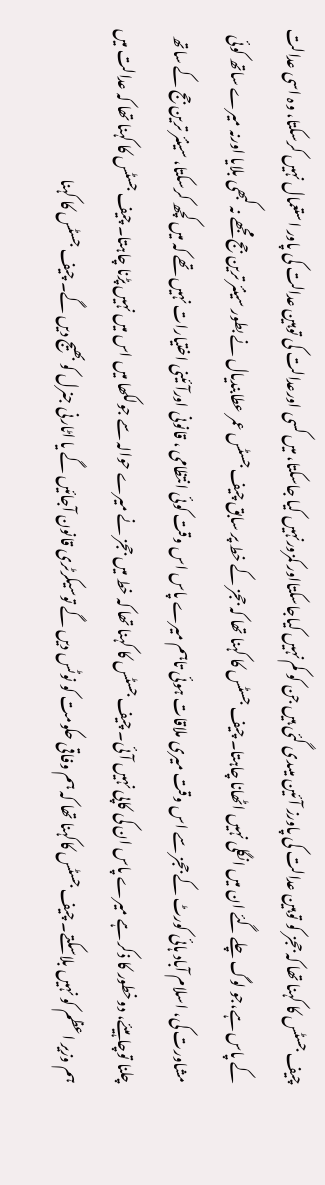چیف جسٹس کا کہنا تھا کہ ججز کو توہین عدالت کی پاورز آئین میںدی گئی ہیں جن کو کم نہیں کیاجاسکتااور کمزورنہیں کیا جاسکتا، میں کسی اورعدالت کی توہین عدالت کی پاور استعمال نہیں کرسکتا، وہ اسی عدالت کے پاس ہے،جو لوگ چلے گئے ان میں انگلی نہیں اٹھانا چاہتا۔ چیف جسٹس کا کہنا تھا کہ ججز کے خط پر سابق چیف جسٹس عمر عطابندیال نے بطور سینئر ترین جج مجھے نہ کبھی بلایا اورنہ میرے ساتھ کوئی مشاورت کی، اسلام آباد ہائی کورٹ کے ججز سے اس وقت میری ملاقات ہوئی تاہم میرے پاس اس وقت کوئی انتظامی ، قانونی اورآئینی اختیارات نہیں تھے کہ میں کچھ کرسکتا، سینئر ترین جج کے ساتھ چلنا توچاہیئے، دوخطور کا ذکر ہے میرے پاس ان کی کاپی نہیں آئی۔ چیف جسٹس کا کہنا تھا کہ خط میں ججز نے میرے حوالہ سے جولکھا میں اس میں نہیں پڑنا چاہتا۔ چیف جسٹس کا کہنا تھا کہ عدالت میں ہم وزیر اعظم کو نہیں بلاسکتے۔ چیف جسٹس کاکہنا تھا کہ ہم وفاقی حکومت کو نوٹس دیں گے توسیکرٹری قانون آجائیں گے یا اٹارنی جنرل کو بھیج دیں گے۔ چیف جسٹس کا کہنا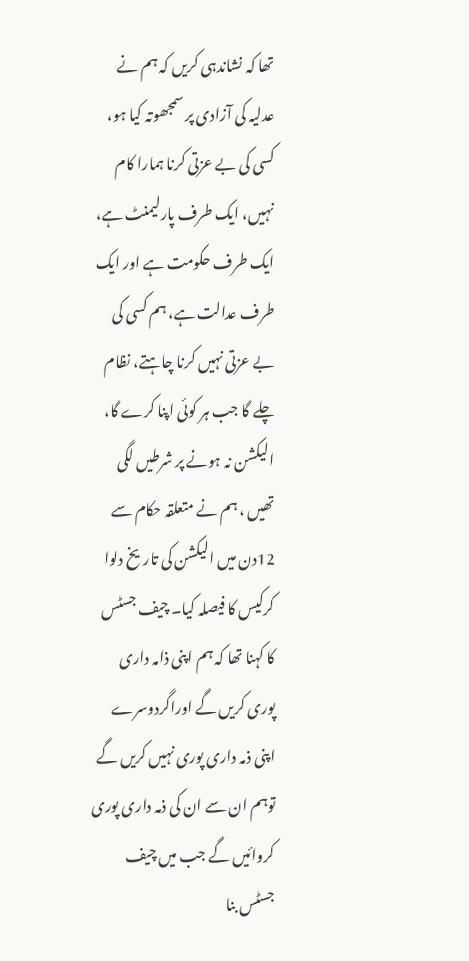تھا کہ نشاندہی کریں کہ ہم نے عدلیہ کی آزادی پر سمجھوتہ کیا ہو، کسی کی بے عزتی کرنا ہمارا کام نہیں، ایک طرف پارلیمنٹ ہے، ایک طرف حکومت ہے اور ایک طرف عدالت ہے، ہم کسی کی بے عزتی نہیں کرنا چاہتے، نظام چلے گا جب ہر کوئی اپنا کرے گا، الیکشن نہ ہونے پر شرطیں لگی تھیں ، ہم نے متعلقہ حکام سے 12دن میں الیکشن کی تاریخ دلوا کرکیس کا فیصلہ کیا۔ چیف جسٹس کا کہنا تھا کہ ہم اپنی ذامہ داری پوری کریں گے اوراگردوسرے اپنی ذمہ داری پوری نہیں کریں گے توہم ان سے ان کی ذمہ داری پوری کروائیں گے جب میں چیف جسٹس بنا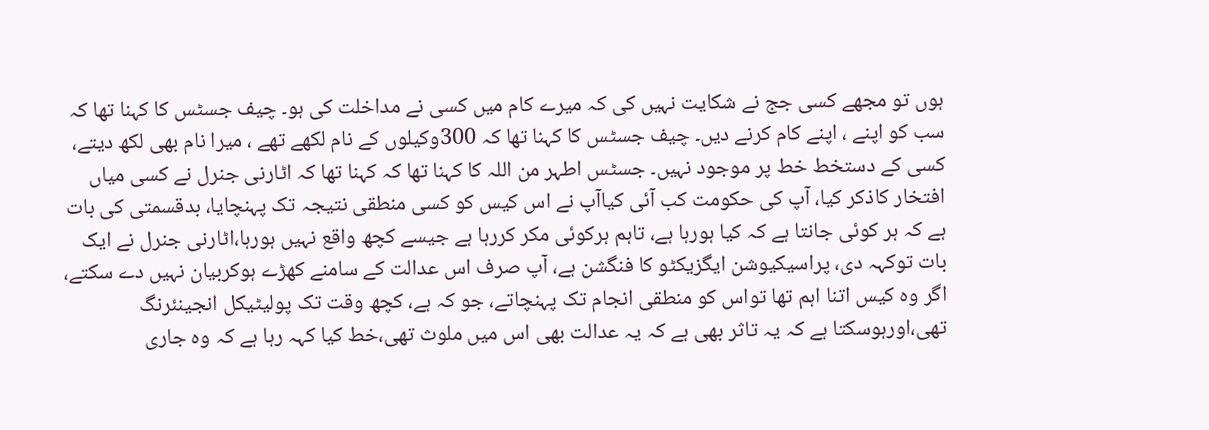ہوں تو مجھے کسی جج نے شکایت نہیں کی کہ میرے کام میں کسی نے مداخلت کی ہو۔ چیف جسٹس کا کہنا تھا کہ سب کو اپنے ، اپنے کام کرنے دیں۔ چیف جسٹس کا کہنا تھا کہ 300وکیلوں کے نام لکھے تھے ، میرا نام بھی لکھ دیتے، کسی کے دستخط خط پر موجود نہیں۔ جسٹس اطہر من اللہ کا کہنا تھا کہ کہنا تھا کہ اٹارنی جنرل نے کسی میاں افتخار کاذکر کیا، آپ کی حکومت کب آئی کیاآپ نے اس کیس کو کسی منطقی نتیجہ تک پہنچایا، بدقسمتی کی بات ہے کہ ہر کوئی جانتا ہے کہ کیا ہورہا ہے، تاہم ہرکوئی مکر کررہا ہے جیسے کچھ واقع نہیں ہورہا،اٹارنی جنرل نے ایک بات توکہہ دی، پراسیکیوشن ایگزیکٹو کا فنگشن ہے، آپ صرف اس عدالت کے سامنے کھڑے ہوکربیان نہیں دے سکتے، اگر وہ کیس اتنا اہم تھا تواس کو منطقی انجام تک پہنچاتے، جو کہ ہے، کچھ وقت تک پولیٹیکل انجینئرنگ تھی،اورہوسکتا ہے کہ یہ تاثر بھی ہے کہ یہ عدالت بھی اس میں ملوث تھی،خط کیا کہہ رہا ہے کہ وہ جاری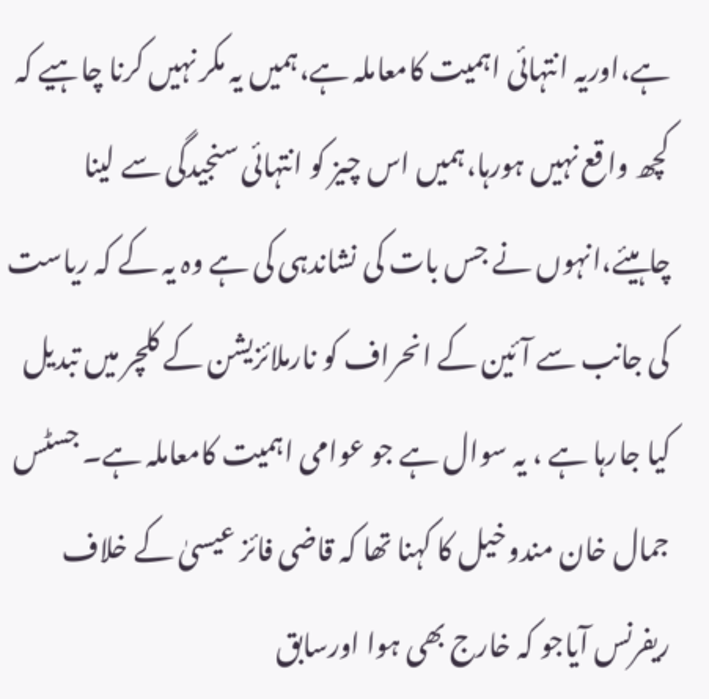ہے،اوریہ انتہائی اہمیت کامعاملہ ہے،ہمیں یہ مکر نہیں کرنا چاہیے کہ کچھ واقع نہیں ہورہا،ہمیں اس چیز کو انتہائی سنجیدگی سے لینا چاہیئے،انہوں نے جس بات کی نشاندہی کی ہے وہ یہ کے کہ ریاست کی جانب سے آئین کے انحراف کو نارملائزیشن کے کلچر میں تبدیل کیا جارہا ہے ، یہ سوال ہے جو عوامی اہمیت کامعاملہ ہے۔ جسٹس جمال خان مندوخیل کا کہنا تھا کہ قاضی فائز عیسیٰ کے خلاف ریفرنس آیاجو کہ خارج بھی ہوا اورسابق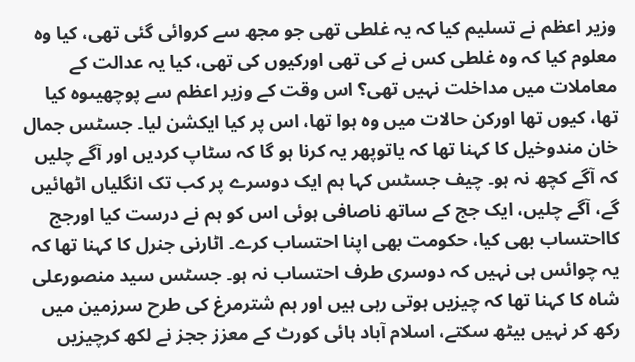وزیر اعظم نے تسلیم کیا کہ یہ غلطی تھی جو مجھ سے کروائی گئی تھی، کیا وہ معلوم کیا کہ وہ غلطی کس نے کی تھی اورکیوں کی تھی، کیا یہ عدالت کے معاملات میں مداخلت نہیں تھی؟ اس وقت کے وزیر اعظم سے پوچھیںوہ کیا تھا، کیوں تھا اورکن حالات میں وہ ہوا تھا، اس پر کیا ایکشن لیا۔ جسٹس جمال خان مندوخیل کا کہنا تھا کہ یاتوپھر یہ کرنا ہو گا کہ سٹاپ کردیں اور آگے چلیں کہ آگے کچھ نہ ہو۔ چیف جسٹس کہا ہم ایک دوسرے پر کب تک انگلیاں اٹھائیں گے، آگے چلیں، ایک جج کے ساتھ ناصافی ہوئی اس کو ہم نے درست کیا اورجج کااحتساب بھی کیا، حکومت بھی اپنا احتساب کرے۔ اٹارنی جنرل کا کہنا تھا کہ یہ چوائس ہی نہیں کہ دوسری طرف احتساب نہ ہو۔ جسٹس سید منصورعلی شاہ کا کہنا تھا کہ چیزیں ہوتی رہی ہیں اور ہم شترمرغ کی طرح سرزمین میں رکھ کر نہیں بیٹھ سکتے، اسلام آباد ہائی کورٹ کے معزز ججز نے لکھ کرچیزیں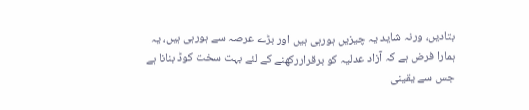بتادیں، ورنہ شاید یہ چیزیں ہورہی ہیں اور بڑے عرصہ سے ہورہی ہیں، یہ ہمارا فرض ہے کہ آزاد عدلیہ کو برقراررکھنے کے لئے بہت سخت کوڈ بنانا ہے جس سے یقینی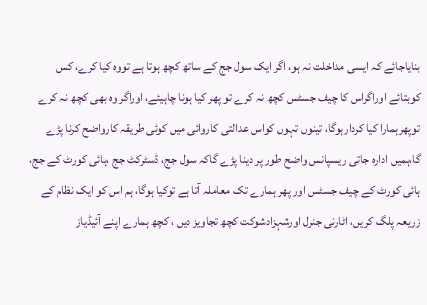بنایاجائے کہ ایسی مداخلت نہ ہو، اگر ایک سول جج کے ساتھ کچھ ہوتا ہے تووہ کیا کرے، کس کوبتائے اوراگراس کا چیف جسٹس کچھ نہ کرے تو پھر کیا ہونا چاہیئے، اوراگر وہ بھی کچھ نہ کرے توپھرہمارا کیا کردارہوگا، تینوں تہوں کواس عدالتی کاروائی میں کوئی طریقہ کارواضح کرنا پڑے گا،ہمیں ادارہ جاتی ریسپانس واضح طور پر دینا پڑے گاکہ سول جج، ڈسٹرکٹ جج ،ہائی کورٹ کے جج، ہائی کورٹ کے چیف جسٹس اور پھر ہمارے تک معاملہ آتا ہے توکیا ہوگا، ہم اس کو ایک نظام کے زریعہ پلگ کریں، اٹارنی جنرل اورشہزادشوکت کچھ تجاویز دیں ، کچھ ہمارے اپنے آئیڈیاز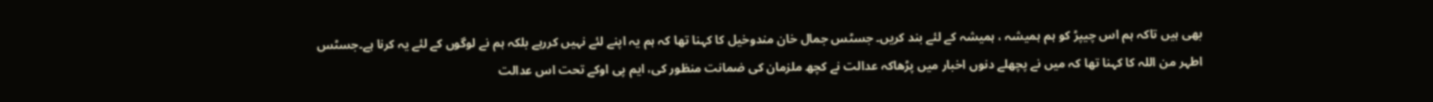بھی ہیں تاکہ ہم اس چیپڑ کو ہم ہمیشہ ، ہمیشہ کے لئے بند کریں۔ جسٹس جمال خان مندوخیل کا کہنا تھا کہ ہم یہ اپنے لئے نہیں کررہے بلکہ ہم نے لوگوں کے لئے یہ کرنا ہے۔جسٹس اطہر من اللہ کا کہنا تھا کہ میں نے پچھلے دنوں اخبار میں پڑھاکہ عدالت نے کچھ ملزمان کی ضمانت منظور کی، ایم پی اوکے تحت اس عدالت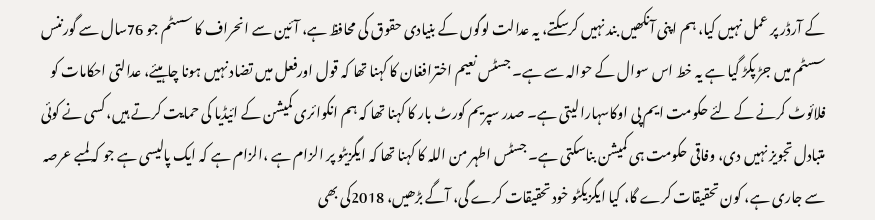کے آرڈر پر عمل نہیں کیا، ہم اپنی آنکھیں بند نہیں کرسکتے، یہ عدالت لوگوں کے بنیادی حقوق کی محافظ ہے، آئین سے انحراف کا سسٹم جو 76سال سے گورننس سسٹم میں جڑ پکڑ گیا ہے یہ خط اس سوال کے حوالہ سے ہے۔ جسٹس نعیم اخترافغان کا کہنا تھا کہ قول اورفعل میں تضاد نہیں ہونا چاہیئے، عدالتی احکامات کو فلائوٹ کرنے کے لئے حکومت ایم پی اوکاسہارا لیتی ہے۔ صدر سپریم کورٹ بار کا کہنا تھا کہ ہم انکوائری کمیشن کے ائیڈیا کی حمایت کرتے ہیں، کسی نے کوئی متبادل تجویز نہیں دی، وفاقی حکومت ہی کمیشن بناسکتی ہے۔ جسٹس اطہر من اللہ کا کہنا تھا کہ ایگزیٹو پر الزام ہے ،الزام ہے کہ ایک پالیسی ہے جو کہ لمبے عرصہ سے جاری ہے، کون تحقیقات کرے گا، کیا ایگزیکٹو خود تحقیقات کرے گی، آگے بڑھیں، 2018کی بھی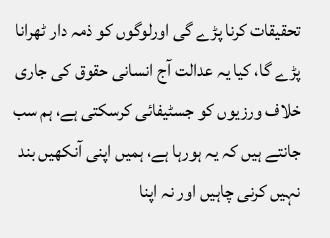تحقیقات کرنا پڑے گی اورلوگوں کو ذمہ دار ٹھرانا پڑے گا، کیا یہ عدالت آج انسانی حقوق کی جاری خلاف ورزیوں کو جسٹیفائی کرسکتی ہے، ہم سب جانتے ہیں کہ یہ ہورہا ہے، ہمیں اپنی آنکھیں بند نہیں کرنی چاہیں اور نہ اپنا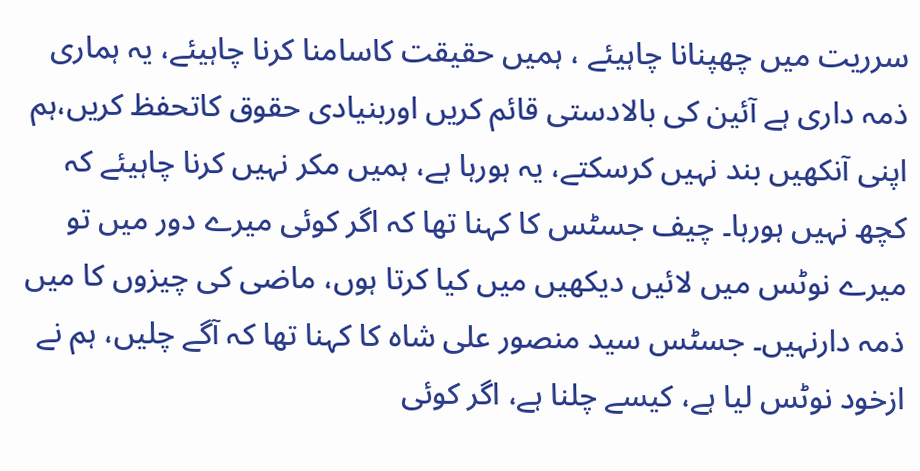سرریت میں چھپنانا چاہیئے ، ہمیں حقیقت کاسامنا کرنا چاہیئے، یہ ہماری ذمہ داری ہے آئین کی بالادستی قائم کریں اوربنیادی حقوق کاتحفظ کریں،ہم اپنی آنکھیں بند نہیں کرسکتے، یہ ہورہا ہے، ہمیں مکر نہیں کرنا چاہیئے کہ کچھ نہیں ہورہا۔ چیف جسٹس کا کہنا تھا کہ اگر کوئی میرے دور میں تو میرے نوٹس میں لائیں دیکھیں میں کیا کرتا ہوں، ماضی کی چیزوں کا میں ذمہ دارنہیں۔ جسٹس سید منصور علی شاہ کا کہنا تھا کہ آگے چلیں، ہم نے ازخود نوٹس لیا ہے، کیسے چلنا ہے، اگر کوئی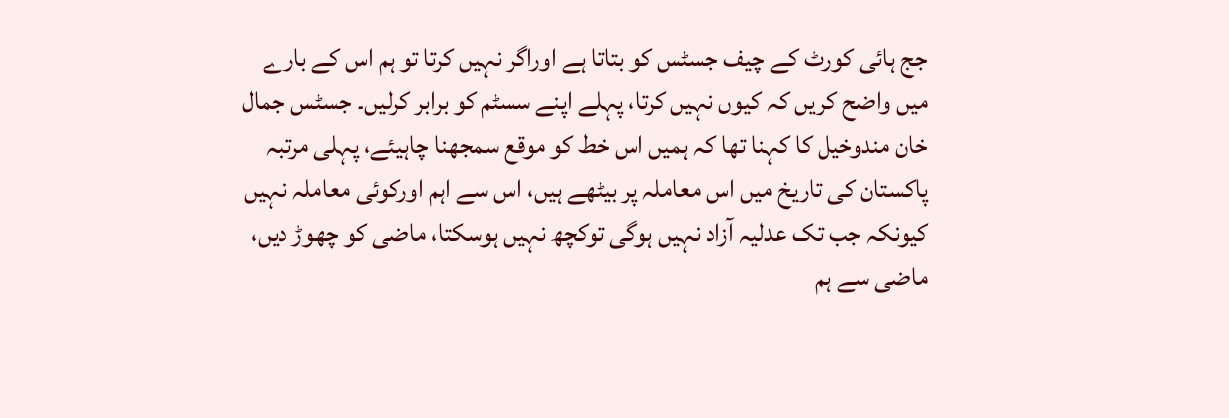جج ہائی کورٹ کے چیف جسٹس کو بتاتا ہے اوراگر نہیں کرتا تو ہم اس کے بارے میں واضح کریں کہ کیوں نہیں کرتا، پہلے اپنے سسٹم کو برابر کرلیں۔ جسٹس جمال خان مندوخیل کا کہنا تھا کہ ہمیں اس خط کو موقع سمجھنا چاہیئے، پہلی مرتبہ پاکستان کی تاریخ میں اس معاملہ پر بیٹھے ہیں، اس سے اہم اورکوئی معاملہ نہیں کیونکہ جب تک عدلیہ آزاد نہیں ہوگی توکچھ نہیں ہوسکتا، ماضی کو چھوڑ دیں، ماضی سے ہم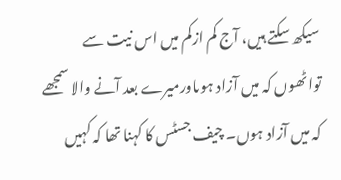سیکھ سکتے ہیں، آج کم ازکم میں اس نیت سے تواٹھوں کہ میں آزاد ہوںاورمیرے بعد آنے والا سمجھے کہ میں آزاد ہوں۔ چیف جسٹس کا کہنا تھا کہ کہیں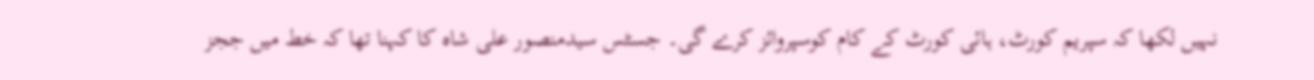نہیں لکھا کہ سپریم کورٹ، ہائی کورٹ کے کام کوسپروائز کرے گی۔ جسٹس سیدمنصور علی شاہ کا کہنا تھا کہ خط میں ججز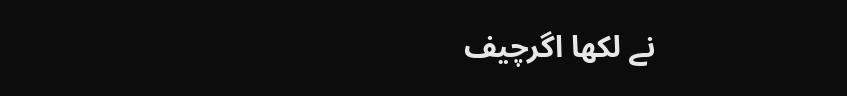نے لکھا اگرچیف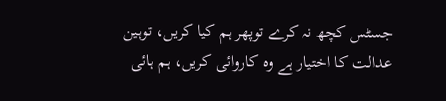جسٹس کچھ نہ کرے توپھر ہم کیا کریں، توہین عدالت کا اختیار ہے وہ کاروائی کریں، ہم ہائی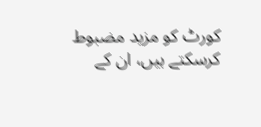کورٹ کو مزید مضبوط کرسکتے ہیں، ان کے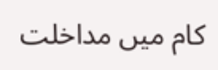کام میں مداخلت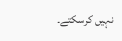نہیں کرسکتے۔